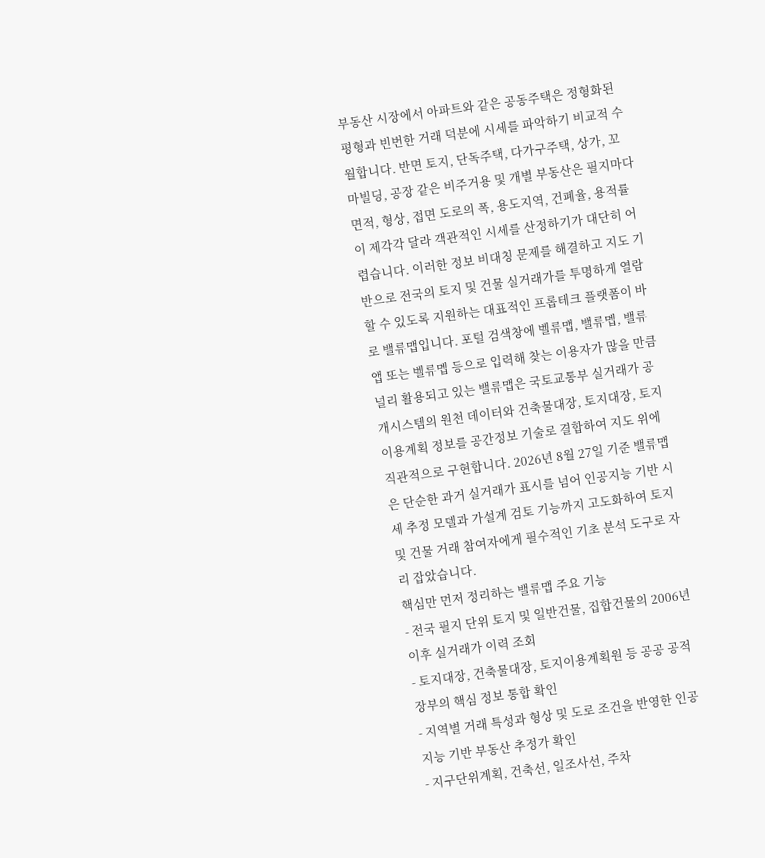부동산 시장에서 아파트와 같은 공동주택은 정형화된 평형과 빈번한 거래 덕분에 시세를 파악하기 비교적 수월합니다. 반면 토지, 단독주택, 다가구주택, 상가, 꼬마빌딩, 공장 같은 비주거용 및 개별 부동산은 필지마다 면적, 형상, 접면 도로의 폭, 용도지역, 건폐율, 용적률이 제각각 달라 객관적인 시세를 산정하기가 대단히 어렵습니다. 이러한 정보 비대칭 문제를 해결하고 지도 기반으로 전국의 토지 및 건물 실거래가를 투명하게 열람할 수 있도록 지원하는 대표적인 프롭테크 플랫폼이 바로 밸류맵입니다. 포털 검색창에 벨류맵, 밸류멥, 밸류앱 또는 벨류멥 등으로 입력해 찾는 이용자가 많을 만큼 널리 활용되고 있는 밸류맵은 국토교통부 실거래가 공개시스템의 원천 데이터와 건축물대장, 토지대장, 토지이용계획 정보를 공간정보 기술로 결합하여 지도 위에 직관적으로 구현합니다. 2026년 8월 27일 기준 밸류맵은 단순한 과거 실거래가 표시를 넘어 인공지능 기반 시세 추정 모델과 가설계 검토 기능까지 고도화하여 토지 및 건물 거래 참여자에게 필수적인 기초 분석 도구로 자리 잡았습니다.
핵심만 먼저 정리하는 밸류맵 주요 기능
- 전국 필지 단위 토지 및 일반건물, 집합건물의 2006년 이후 실거래가 이력 조회
- 토지대장, 건축물대장, 토지이용계획원 등 공공 공적장부의 핵심 정보 통합 확인
- 지역별 거래 특성과 형상 및 도로 조건을 반영한 인공지능 기반 부동산 추정가 확인
- 지구단위계획, 건축선, 일조사선, 주차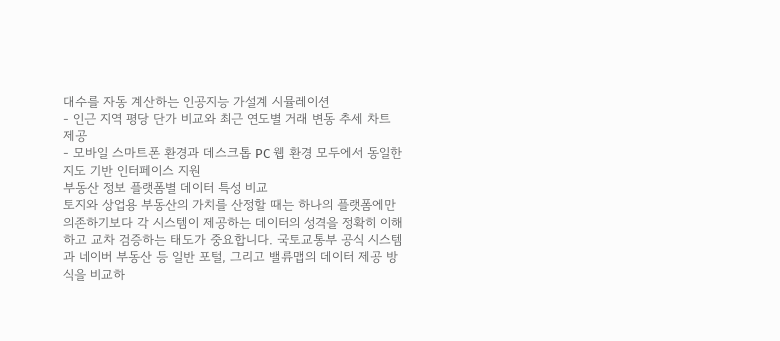대수를 자동 계산하는 인공지능 가설계 시뮬레이션
- 인근 지역 평당 단가 비교와 최근 연도별 거래 변동 추세 차트 제공
- 모바일 스마트폰 환경과 데스크톱 PC 웹 환경 모두에서 동일한 지도 기반 인터페이스 지원
부동산 정보 플랫폼별 데이터 특성 비교
토지와 상업용 부동산의 가치를 산정할 때는 하나의 플랫폼에만 의존하기보다 각 시스템이 제공하는 데이터의 성격을 정확히 이해하고 교차 검증하는 태도가 중요합니다. 국토교통부 공식 시스템과 네이버 부동산 등 일반 포털, 그리고 밸류맵의 데이터 제공 방식을 비교하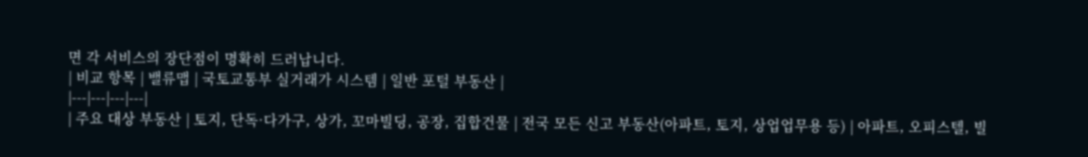면 각 서비스의 장단점이 명확히 드러납니다.
| 비교 항목 | 밸류맵 | 국토교통부 실거래가 시스템 | 일반 포털 부동산 |
|---|---|---|---|
| 주요 대상 부동산 | 토지, 단독·다가구, 상가, 꼬마빌딩, 공장, 집합건물 | 전국 모든 신고 부동산(아파트, 토지, 상업업무용 등) | 아파트, 오피스텔, 빌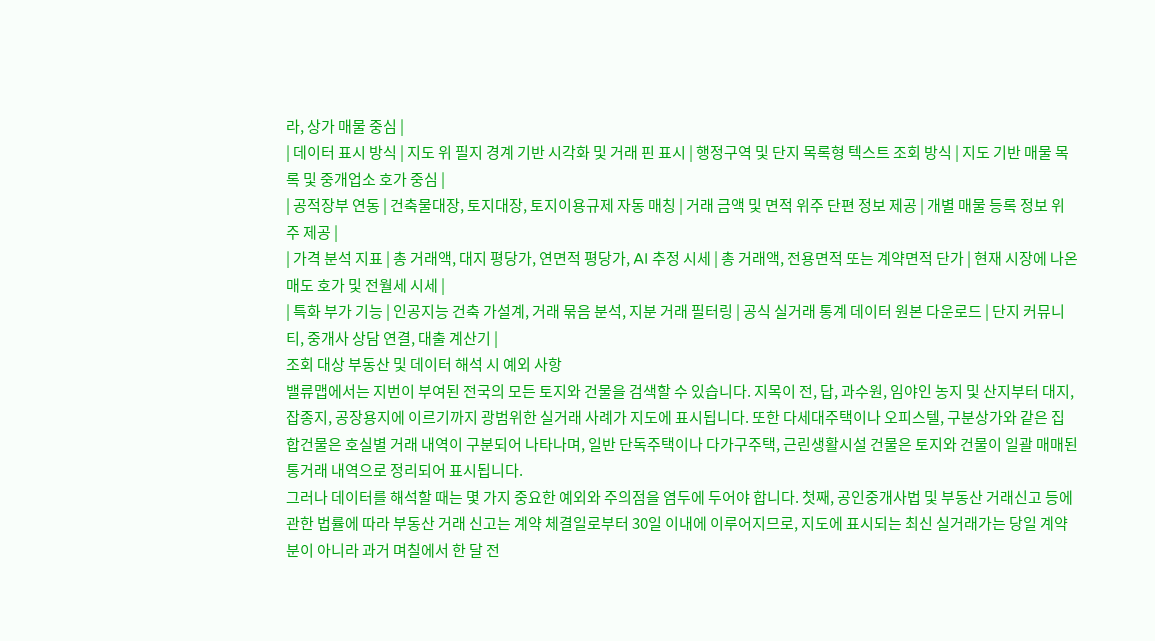라, 상가 매물 중심 |
| 데이터 표시 방식 | 지도 위 필지 경계 기반 시각화 및 거래 핀 표시 | 행정구역 및 단지 목록형 텍스트 조회 방식 | 지도 기반 매물 목록 및 중개업소 호가 중심 |
| 공적장부 연동 | 건축물대장, 토지대장, 토지이용규제 자동 매칭 | 거래 금액 및 면적 위주 단편 정보 제공 | 개별 매물 등록 정보 위주 제공 |
| 가격 분석 지표 | 총 거래액, 대지 평당가, 연면적 평당가, AI 추정 시세 | 총 거래액, 전용면적 또는 계약면적 단가 | 현재 시장에 나온 매도 호가 및 전월세 시세 |
| 특화 부가 기능 | 인공지능 건축 가설계, 거래 묶음 분석, 지분 거래 필터링 | 공식 실거래 통계 데이터 원본 다운로드 | 단지 커뮤니티, 중개사 상담 연결, 대출 계산기 |
조회 대상 부동산 및 데이터 해석 시 예외 사항
밸류맵에서는 지번이 부여된 전국의 모든 토지와 건물을 검색할 수 있습니다. 지목이 전, 답, 과수원, 임야인 농지 및 산지부터 대지, 잡종지, 공장용지에 이르기까지 광범위한 실거래 사례가 지도에 표시됩니다. 또한 다세대주택이나 오피스텔, 구분상가와 같은 집합건물은 호실별 거래 내역이 구분되어 나타나며, 일반 단독주택이나 다가구주택, 근린생활시설 건물은 토지와 건물이 일괄 매매된 통거래 내역으로 정리되어 표시됩니다.
그러나 데이터를 해석할 때는 몇 가지 중요한 예외와 주의점을 염두에 두어야 합니다. 첫째, 공인중개사법 및 부동산 거래신고 등에 관한 법률에 따라 부동산 거래 신고는 계약 체결일로부터 30일 이내에 이루어지므로, 지도에 표시되는 최신 실거래가는 당일 계약분이 아니라 과거 며칠에서 한 달 전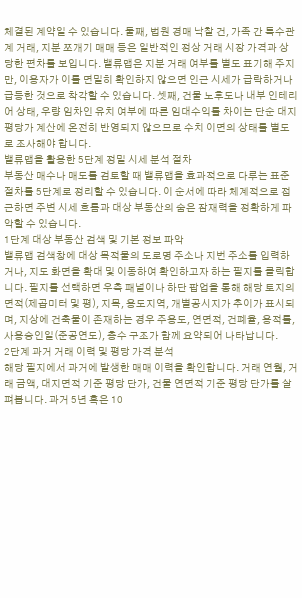체결된 계약일 수 있습니다. 둘째, 법원 경매 낙찰 건, 가족 간 특수관계 거래, 지분 쪼개기 매매 등은 일반적인 정상 거래 시장 가격과 상당한 편차를 보입니다. 밸류맵은 지분 거래 여부를 별도 표기해 주지만, 이용자가 이를 면밀히 확인하지 않으면 인근 시세가 급락하거나 급등한 것으로 착각할 수 있습니다. 셋째, 건물 노후도나 내부 인테리어 상태, 우량 임차인 유치 여부에 따른 임대수익률 차이는 단순 대지 평당가 계산에 온전히 반영되지 않으므로 수치 이면의 상태를 별도로 조사해야 합니다.
밸류맵을 활용한 5단계 정밀 시세 분석 절차
부동산 매수나 매도를 검토할 때 밸류맵을 효과적으로 다루는 표준 절차를 5단계로 정리할 수 있습니다. 이 순서에 따라 체계적으로 접근하면 주변 시세 흐름과 대상 부동산의 숨은 잠재력을 정확하게 파악할 수 있습니다.
1단계 대상 부동산 검색 및 기본 정보 파악
밸류맵 검색창에 대상 목적물의 도로명 주소나 지번 주소를 입력하거나, 지도 화면을 확대 및 이동하여 확인하고자 하는 필지를 클릭합니다. 필지를 선택하면 우측 패널이나 하단 팝업을 통해 해당 토지의 면적(제곱미터 및 평), 지목, 용도지역, 개별공시지가 추이가 표시되며, 지상에 건축물이 존재하는 경우 주용도, 연면적, 건폐율, 용적률, 사용승인일(준공연도), 층수 구조가 함께 요약되어 나타납니다.
2단계 과거 거래 이력 및 평당 가격 분석
해당 필지에서 과거에 발생한 매매 이력을 확인합니다. 거래 연월, 거래 금액, 대지면적 기준 평당 단가, 건물 연면적 기준 평당 단가를 살펴봅니다. 과거 5년 혹은 10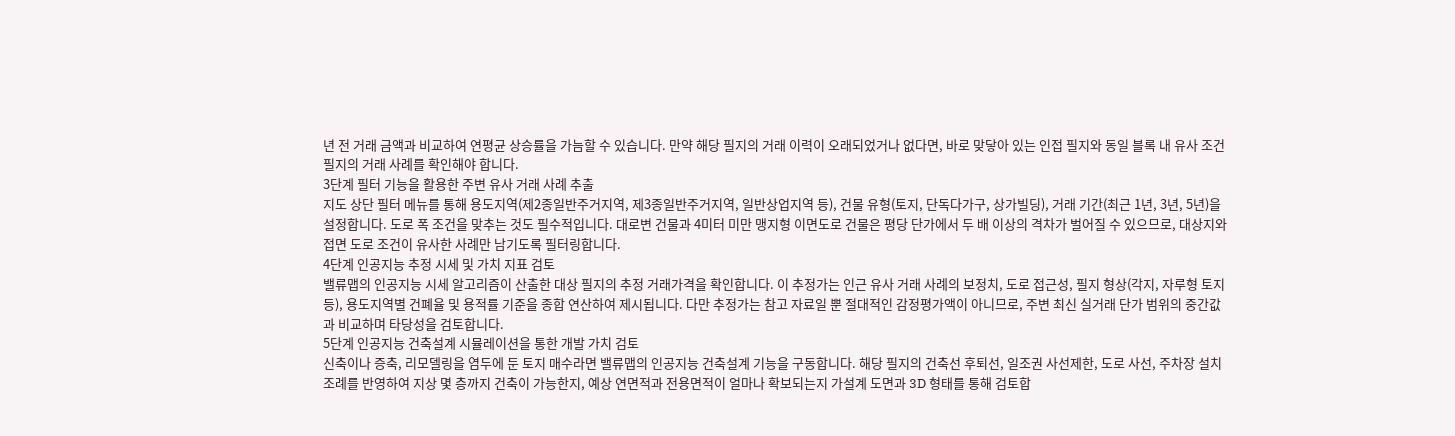년 전 거래 금액과 비교하여 연평균 상승률을 가늠할 수 있습니다. 만약 해당 필지의 거래 이력이 오래되었거나 없다면, 바로 맞닿아 있는 인접 필지와 동일 블록 내 유사 조건 필지의 거래 사례를 확인해야 합니다.
3단계 필터 기능을 활용한 주변 유사 거래 사례 추출
지도 상단 필터 메뉴를 통해 용도지역(제2종일반주거지역, 제3종일반주거지역, 일반상업지역 등), 건물 유형(토지, 단독다가구, 상가빌딩), 거래 기간(최근 1년, 3년, 5년)을 설정합니다. 도로 폭 조건을 맞추는 것도 필수적입니다. 대로변 건물과 4미터 미만 맹지형 이면도로 건물은 평당 단가에서 두 배 이상의 격차가 벌어질 수 있으므로, 대상지와 접면 도로 조건이 유사한 사례만 남기도록 필터링합니다.
4단계 인공지능 추정 시세 및 가치 지표 검토
밸류맵의 인공지능 시세 알고리즘이 산출한 대상 필지의 추정 거래가격을 확인합니다. 이 추정가는 인근 유사 거래 사례의 보정치, 도로 접근성, 필지 형상(각지, 자루형 토지 등), 용도지역별 건폐율 및 용적률 기준을 종합 연산하여 제시됩니다. 다만 추정가는 참고 자료일 뿐 절대적인 감정평가액이 아니므로, 주변 최신 실거래 단가 범위의 중간값과 비교하며 타당성을 검토합니다.
5단계 인공지능 건축설계 시뮬레이션을 통한 개발 가치 검토
신축이나 증축, 리모델링을 염두에 둔 토지 매수라면 밸류맵의 인공지능 건축설계 기능을 구동합니다. 해당 필지의 건축선 후퇴선, 일조권 사선제한, 도로 사선, 주차장 설치 조례를 반영하여 지상 몇 층까지 건축이 가능한지, 예상 연면적과 전용면적이 얼마나 확보되는지 가설계 도면과 3D 형태를 통해 검토합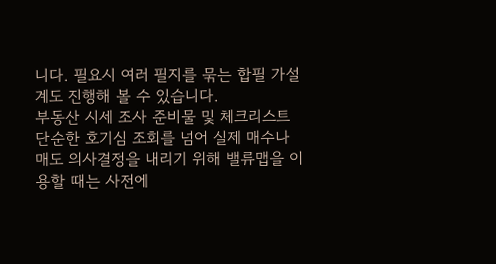니다. 필요시 여러 필지를 묶는 합필 가설계도 진행해 볼 수 있습니다.
부동산 시세 조사 준비물 및 체크리스트
단순한 호기심 조회를 넘어 실제 매수나 매도 의사결정을 내리기 위해 밸류맵을 이용할 때는 사전에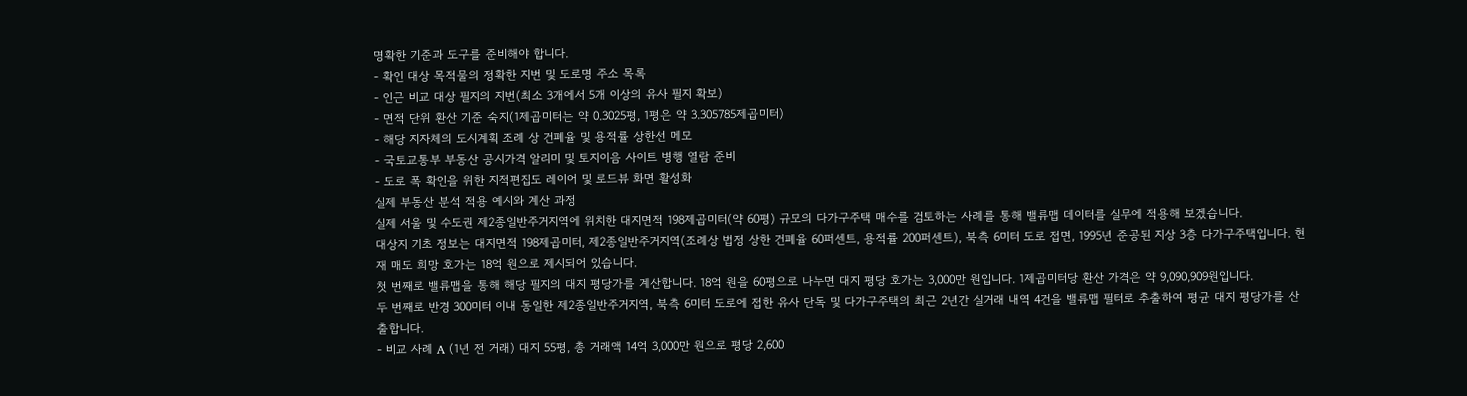명확한 기준과 도구를 준비해야 합니다.
- 확인 대상 목적물의 정확한 지번 및 도로명 주소 목록
- 인근 비교 대상 필지의 지번(최소 3개에서 5개 이상의 유사 필지 확보)
- 면적 단위 환산 기준 숙지(1제곱미터는 약 0.3025평, 1평은 약 3.305785제곱미터)
- 해당 지자체의 도시계획 조례 상 건폐율 및 용적률 상한선 메모
- 국토교통부 부동산 공시가격 알리미 및 토지이음 사이트 병행 열람 준비
- 도로 폭 확인을 위한 지적편집도 레이어 및 로드뷰 화면 활성화
실제 부동산 분석 적용 예시와 계산 과정
실제 서울 및 수도권 제2종일반주거지역에 위치한 대지면적 198제곱미터(약 60평) 규모의 다가구주택 매수를 검토하는 사례를 통해 밸류맵 데이터를 실무에 적용해 보겠습니다.
대상지 기초 정보는 대지면적 198제곱미터, 제2종일반주거지역(조례상 법정 상한 건폐율 60퍼센트, 용적률 200퍼센트), 북측 6미터 도로 접면, 1995년 준공된 지상 3층 다가구주택입니다. 현재 매도 희망 호가는 18억 원으로 제시되어 있습니다.
첫 번째로 밸류맵을 통해 해당 필지의 대지 평당가를 계산합니다. 18억 원을 60평으로 나누면 대지 평당 호가는 3,000만 원입니다. 1제곱미터당 환산 가격은 약 9,090,909원입니다.
두 번째로 반경 300미터 이내 동일한 제2종일반주거지역, 북측 6미터 도로에 접한 유사 단독 및 다가구주택의 최근 2년간 실거래 내역 4건을 밸류맵 필터로 추출하여 평균 대지 평당가를 산출합니다.
- 비교 사례 A (1년 전 거래) 대지 55평, 총 거래액 14억 3,000만 원으로 평당 2,600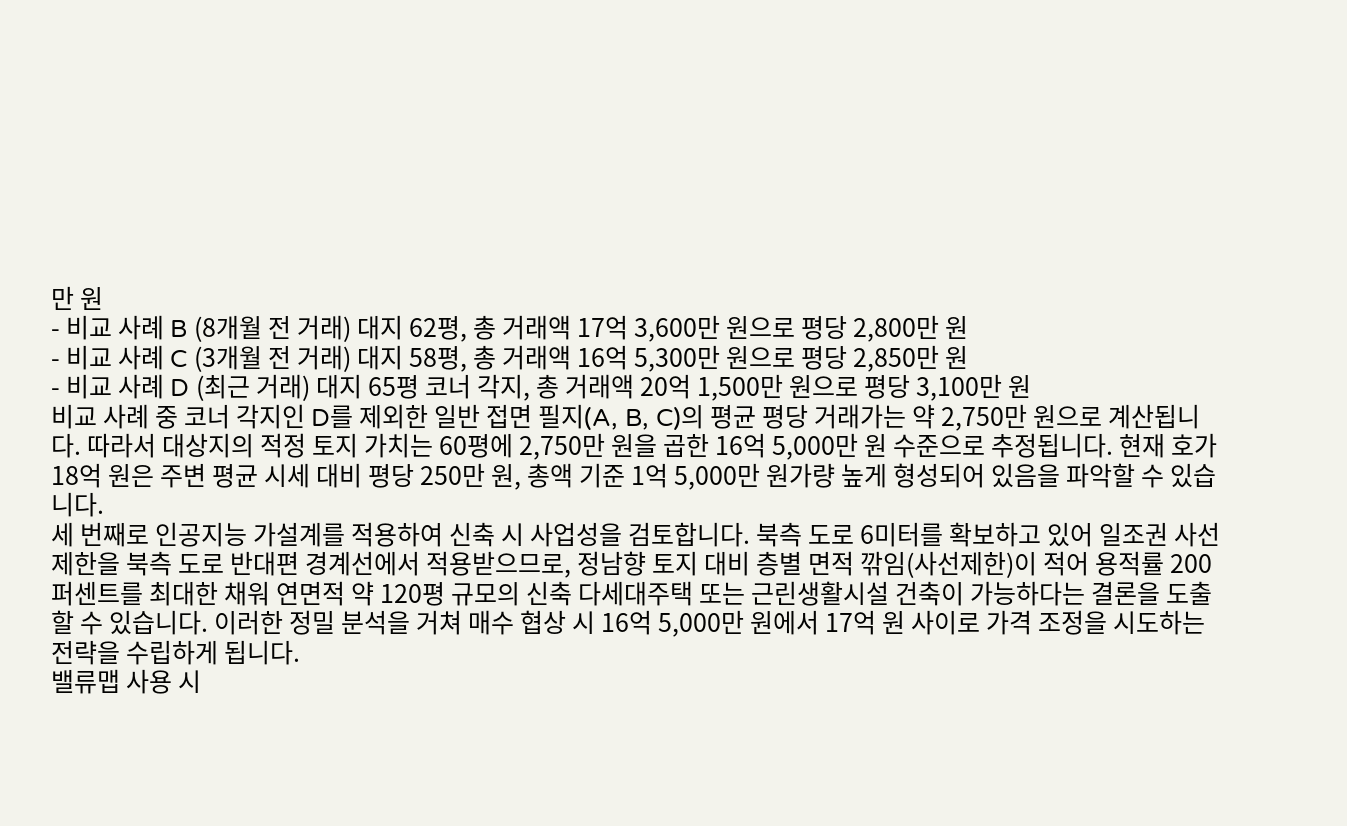만 원
- 비교 사례 B (8개월 전 거래) 대지 62평, 총 거래액 17억 3,600만 원으로 평당 2,800만 원
- 비교 사례 C (3개월 전 거래) 대지 58평, 총 거래액 16억 5,300만 원으로 평당 2,850만 원
- 비교 사례 D (최근 거래) 대지 65평 코너 각지, 총 거래액 20억 1,500만 원으로 평당 3,100만 원
비교 사례 중 코너 각지인 D를 제외한 일반 접면 필지(A, B, C)의 평균 평당 거래가는 약 2,750만 원으로 계산됩니다. 따라서 대상지의 적정 토지 가치는 60평에 2,750만 원을 곱한 16억 5,000만 원 수준으로 추정됩니다. 현재 호가 18억 원은 주변 평균 시세 대비 평당 250만 원, 총액 기준 1억 5,000만 원가량 높게 형성되어 있음을 파악할 수 있습니다.
세 번째로 인공지능 가설계를 적용하여 신축 시 사업성을 검토합니다. 북측 도로 6미터를 확보하고 있어 일조권 사선제한을 북측 도로 반대편 경계선에서 적용받으므로, 정남향 토지 대비 층별 면적 깎임(사선제한)이 적어 용적률 200퍼센트를 최대한 채워 연면적 약 120평 규모의 신축 다세대주택 또는 근린생활시설 건축이 가능하다는 결론을 도출할 수 있습니다. 이러한 정밀 분석을 거쳐 매수 협상 시 16억 5,000만 원에서 17억 원 사이로 가격 조정을 시도하는 전략을 수립하게 됩니다.
밸류맵 사용 시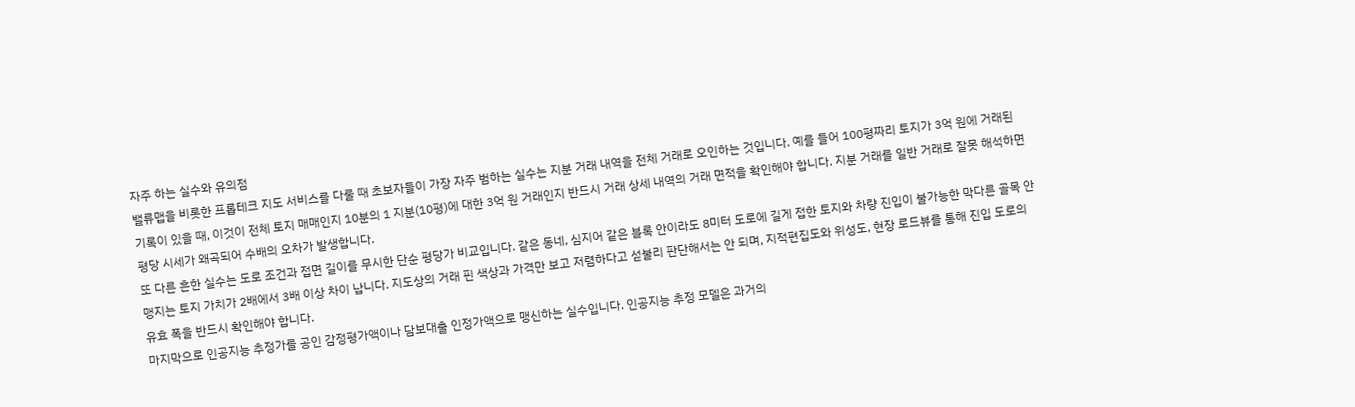자주 하는 실수와 유의점
밸류맵을 비롯한 프롭테크 지도 서비스를 다룰 때 초보자들이 가장 자주 범하는 실수는 지분 거래 내역을 전체 거래로 오인하는 것입니다. 예를 들어 100평짜리 토지가 3억 원에 거래된 기록이 있을 때, 이것이 전체 토지 매매인지 10분의 1 지분(10평)에 대한 3억 원 거래인지 반드시 거래 상세 내역의 거래 면적을 확인해야 합니다. 지분 거래를 일반 거래로 잘못 해석하면 평당 시세가 왜곡되어 수배의 오차가 발생합니다.
또 다른 흔한 실수는 도로 조건과 접면 길이를 무시한 단순 평당가 비교입니다. 같은 동네, 심지어 같은 블록 안이라도 8미터 도로에 길게 접한 토지와 차량 진입이 불가능한 막다른 골목 안 맹지는 토지 가치가 2배에서 3배 이상 차이 납니다. 지도상의 거래 핀 색상과 가격만 보고 저렴하다고 섣불리 판단해서는 안 되며, 지적편집도와 위성도, 현장 로드뷰를 통해 진입 도로의 유효 폭을 반드시 확인해야 합니다.
마지막으로 인공지능 추정가를 공인 감정평가액이나 담보대출 인정가액으로 맹신하는 실수입니다. 인공지능 추정 모델은 과거의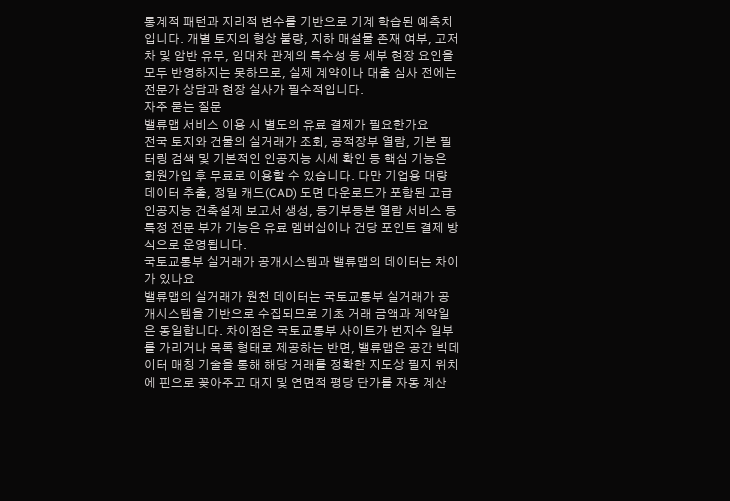통계적 패턴과 지리적 변수를 기반으로 기계 학습된 예측치입니다. 개별 토지의 형상 불량, 지하 매설물 존재 여부, 고저차 및 암반 유무, 임대차 관계의 특수성 등 세부 현장 요인을 모두 반영하지는 못하므로, 실제 계약이나 대출 심사 전에는 전문가 상담과 현장 실사가 필수적입니다.
자주 묻는 질문
밸류맵 서비스 이용 시 별도의 유료 결제가 필요한가요
전국 토지와 건물의 실거래가 조회, 공적장부 열람, 기본 필터링 검색 및 기본적인 인공지능 시세 확인 등 핵심 기능은 회원가입 후 무료로 이용할 수 있습니다. 다만 기업용 대량 데이터 추출, 정밀 캐드(CAD) 도면 다운로드가 포함된 고급 인공지능 건축설계 보고서 생성, 등기부등본 열람 서비스 등 특정 전문 부가 기능은 유료 멤버십이나 건당 포인트 결제 방식으로 운영됩니다.
국토교통부 실거래가 공개시스템과 밸류맵의 데이터는 차이가 있나요
밸류맵의 실거래가 원천 데이터는 국토교통부 실거래가 공개시스템을 기반으로 수집되므로 기초 거래 금액과 계약일은 동일합니다. 차이점은 국토교통부 사이트가 번지수 일부를 가리거나 목록 형태로 제공하는 반면, 밸류맵은 공간 빅데이터 매칭 기술을 통해 해당 거래를 정확한 지도상 필지 위치에 핀으로 꽂아주고 대지 및 연면적 평당 단가를 자동 계산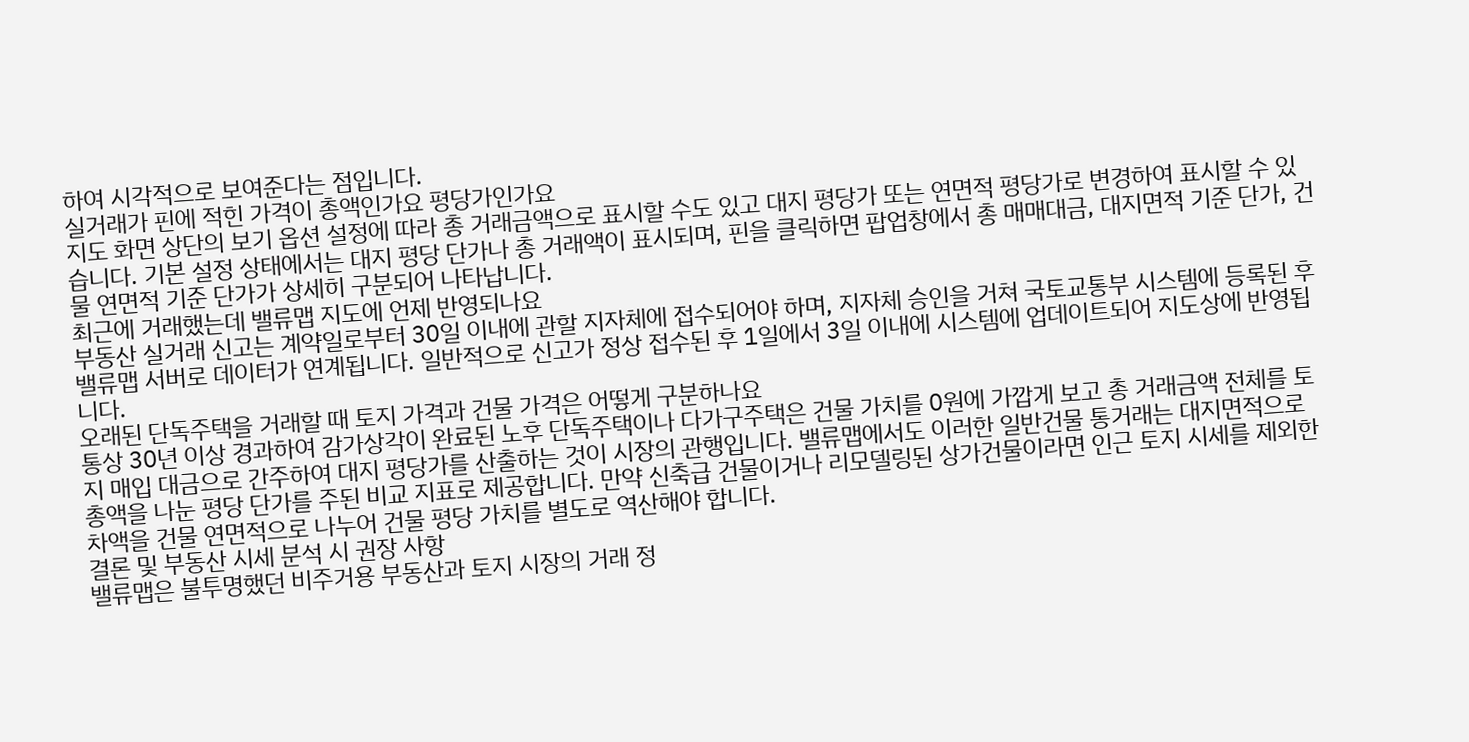하여 시각적으로 보여준다는 점입니다.
실거래가 핀에 적힌 가격이 총액인가요 평당가인가요
지도 화면 상단의 보기 옵션 설정에 따라 총 거래금액으로 표시할 수도 있고 대지 평당가 또는 연면적 평당가로 변경하여 표시할 수 있습니다. 기본 설정 상태에서는 대지 평당 단가나 총 거래액이 표시되며, 핀을 클릭하면 팝업창에서 총 매매대금, 대지면적 기준 단가, 건물 연면적 기준 단가가 상세히 구분되어 나타납니다.
최근에 거래했는데 밸류맵 지도에 언제 반영되나요
부동산 실거래 신고는 계약일로부터 30일 이내에 관할 지자체에 접수되어야 하며, 지자체 승인을 거쳐 국토교통부 시스템에 등록된 후 밸류맵 서버로 데이터가 연계됩니다. 일반적으로 신고가 정상 접수된 후 1일에서 3일 이내에 시스템에 업데이트되어 지도상에 반영됩니다.
오래된 단독주택을 거래할 때 토지 가격과 건물 가격은 어떻게 구분하나요
통상 30년 이상 경과하여 감가상각이 완료된 노후 단독주택이나 다가구주택은 건물 가치를 0원에 가깝게 보고 총 거래금액 전체를 토지 매입 대금으로 간주하여 대지 평당가를 산출하는 것이 시장의 관행입니다. 밸류맵에서도 이러한 일반건물 통거래는 대지면적으로 총액을 나눈 평당 단가를 주된 비교 지표로 제공합니다. 만약 신축급 건물이거나 리모델링된 상가건물이라면 인근 토지 시세를 제외한 차액을 건물 연면적으로 나누어 건물 평당 가치를 별도로 역산해야 합니다.
결론 및 부동산 시세 분석 시 권장 사항
밸류맵은 불투명했던 비주거용 부동산과 토지 시장의 거래 정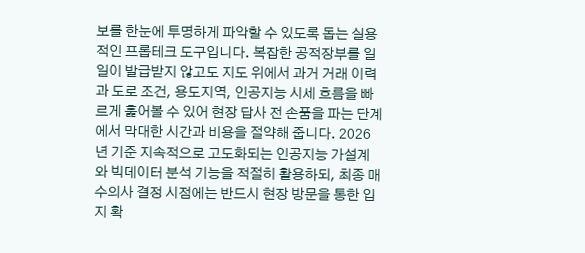보를 한눈에 투명하게 파악할 수 있도록 돕는 실용적인 프롭테크 도구입니다. 복잡한 공적장부를 일일이 발급받지 않고도 지도 위에서 과거 거래 이력과 도로 조건, 용도지역, 인공지능 시세 흐름을 빠르게 훑어볼 수 있어 현장 답사 전 손품을 파는 단계에서 막대한 시간과 비용을 절약해 줍니다. 2026년 기준 지속적으로 고도화되는 인공지능 가설계와 빅데이터 분석 기능을 적절히 활용하되, 최종 매수의사 결정 시점에는 반드시 현장 방문을 통한 입지 확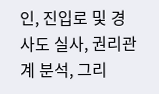인, 진입로 및 경사도 실사, 권리관계 분석, 그리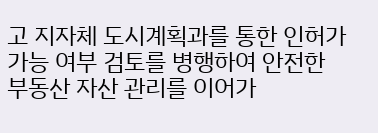고 지자체 도시계획과를 통한 인허가 가능 여부 검토를 병행하여 안전한 부동산 자산 관리를 이어가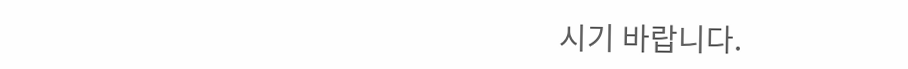시기 바랍니다.